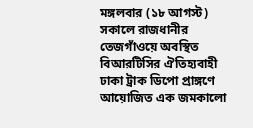মঙ্গলবার (১৮ আগস্ট) সকালে রাজধানীর তেজগাঁওয়ে অবস্থিত বিআরটিসির ঐতিহ্যবাহী ঢাকা ট্রাক ডিপো প্রাঙ্গণে আয়োজিত এক জমকালো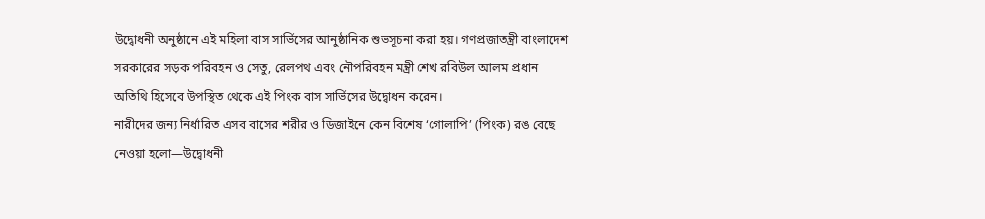উদ্বোধনী অনুষ্ঠানে এই মহিলা বাস সার্ভিসের আনুষ্ঠানিক শুভসূচনা করা হয়। গণপ্রজাতন্ত্রী বাংলাদেশ সরকারের সড়ক পরিবহন ও সেতু, রেলপথ এবং নৌপরিবহন মন্ত্রী শেখ রবিউল আলম প্রধান অতিথি হিসেবে উপস্থিত থেকে এই পিংক বাস সার্ভিসের উদ্বোধন করেন।
নারীদের জন্য নির্ধারিত এসব বাসের শরীর ও ডিজাইনে কেন বিশেষ ‘গোলাপি’ (পিংক) রঙ বেছে নেওয়া হলো—উদ্বোধনী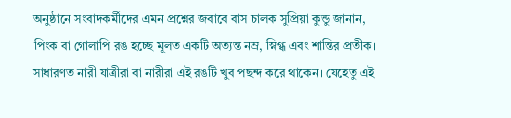অনুষ্ঠানে সংবাদকর্মীদের এমন প্রশ্নের জবাবে বাস চালক সুপ্রিয়া কুন্ডু জানান, পিংক বা গোলাপি রঙ হচ্ছে মূলত একটি অত্যন্ত নম্র, স্নিগ্ধ এবং শান্তির প্রতীক। সাধারণত নারী যাত্রীরা বা নারীরা এই রঙটি খুব পছন্দ করে থাকেন। যেহেতু এই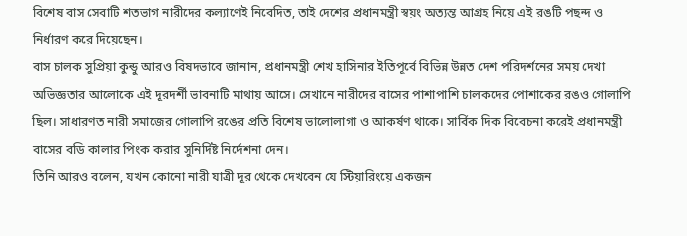বিশেষ বাস সেবাটি শতভাগ নারীদের কল্যাণেই নিবেদিত, তাই দেশের প্রধানমন্ত্রী স্বয়ং অত্যন্ত আগ্রহ নিয়ে এই রঙটি পছন্দ ও নির্ধারণ করে দিয়েছেন।
বাস চালক সুপ্রিয়া কুন্ডু আরও বিষদভাবে জানান, প্রধানমন্ত্রী শেখ হাসিনার ইতিপূর্বে বিভিন্ন উন্নত দেশ পরিদর্শনের সময় দেখা অভিজ্ঞতার আলোকে এই দূরদর্শী ভাবনাটি মাথায় আসে। সেখানে নারীদের বাসের পাশাপাশি চালকদের পোশাকের রঙও গোলাপি ছিল। সাধারণত নারী সমাজের গোলাপি রঙের প্রতি বিশেষ ভালোলাগা ও আকর্ষণ থাকে। সার্বিক দিক বিবেচনা করেই প্রধানমন্ত্রী বাসের বডি কালার পিংক করার সুনির্দিষ্ট নির্দেশনা দেন।
তিনি আরও বলেন, যখন কোনো নারী যাত্রী দূর থেকে দেখবেন যে স্টিয়ারিংয়ে একজন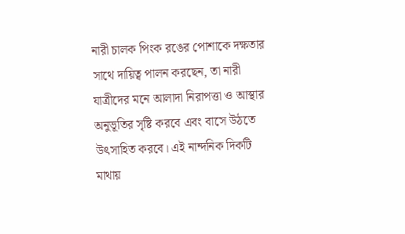নারী চালক পিংক রঙের পোশাকে দক্ষতার সাথে দায়িত্ব পালন করছেন, তা নারী যাত্রীদের মনে আলাদা নিরাপত্তা ও আস্থার অনুভূতির সৃষ্টি করবে এবং বাসে উঠতে উৎসাহিত করবে। এই নান্দনিক দিকটি মাথায়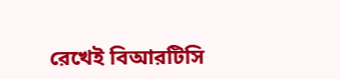রেখেই বিআরটিসি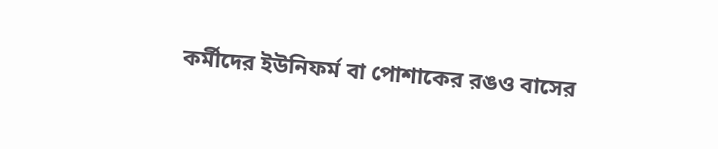কর্মীদের ইউনিফর্ম বা পোশাকের রঙও বাসের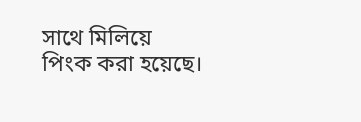সাথে মিলিয়ে পিংক করা হয়েছে।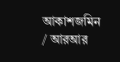আকাশজমিন / আরআর